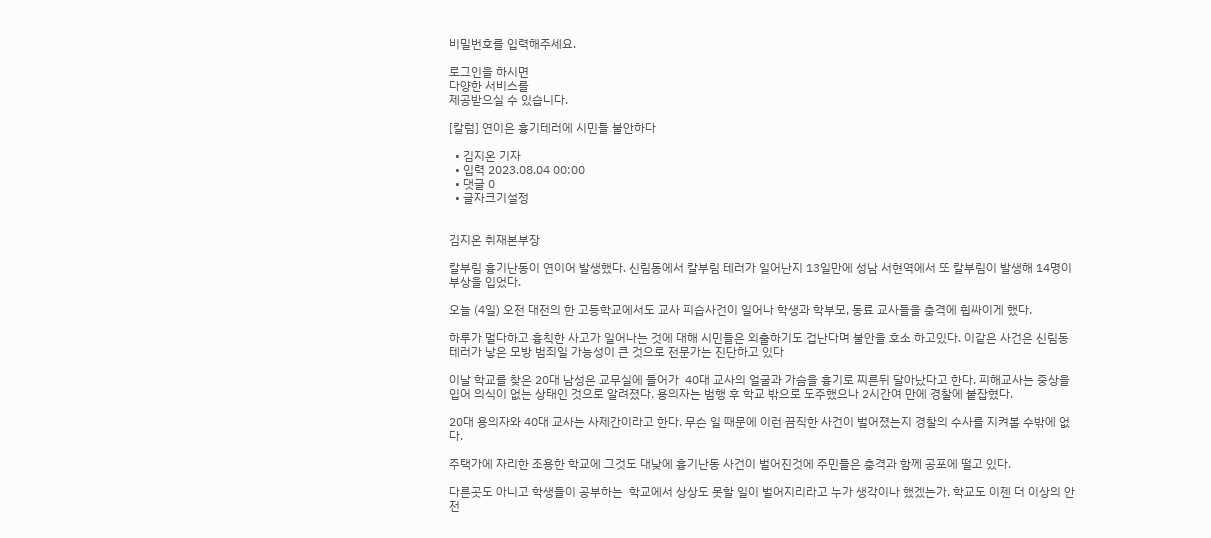비밀번호를 입력해주세요.

로그인을 하시면
다양한 서비스를
제공받으실 수 있습니다.

[칼럼] 연이은 흉기테러에 시민들 불안하다

  • 김지온 기자
  • 입력 2023.08.04 00:00
  • 댓글 0
  • 글자크기설정


김지온 취재본부장

칼부림 흉기난동이 연이어 발생했다. 신림동에서 칼부림 테러가 일어난지 13일만에 성남 서현역에서 또 칼부림이 발생해 14명이 부상을 입었다.

오늘 (4일) 오전 대전의 한 고등학교에서도 교사 피습사건이 일어나 학생과 학부모, 동료 교사들을 충격에 휩싸이게 했다.

하루가 멀다하고 흉칙한 사고가 일어나는 것에 대해 시민들은 외출하기도 겁난다며 불안을 호소 하고있다. 이같은 사건은 신림동 테러가 낳은 모방 범죄일 가능성이 큰 것으로 전문가는 진단하고 있다

이날 학교를 찾은 20대 남성은 교무실에 들어가  40대 교사의 얼굴과 가슴을 흉기로 찌른뒤 달아났다고 한다. 피해교사는 중상을 입어 의식이 없는 상태인 것으로 알려졌다. 용의자는 범행 후 학교 밖으로 도주했으나 2시간여 만에 경찰에 붙잡혔다.

20대 용의자와 40대 교사는 사제간이라고 한다. 무슨 일 때문에 이런 끔직한 사건이 벌어졌는지 경찰의 수사를 지켜볼 수밖에 없다.

주택가에 자리한 조용한 학교에 그것도 대낮에 흉기난동 사건이 벌어진것에 주민들은 충격과 함께 공포에 떨고 있다.

다른곳도 아니고 학생들이 공부하는  학교에서 상상도 못할 일이 벌어지리라고 누가 생각이나 했겠는가. 학교도 이젠 더 이상의 안전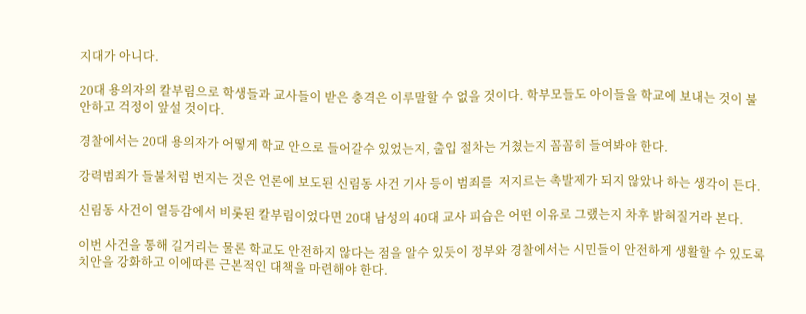지대가 아니다.

20대 용의자의 칼부림으로 학생들과 교사들이 받은 충격은 이루말할 수 없을 것이다. 학부모들도 아이들을 학교에 보내는 것이 불안하고 걱정이 앞설 것이다.

경찰에서는 20대 용의자가 어떻게 학교 안으로 들어갈수 있었는지, 출입 절차는 거쳤는지 꼼꼼히 들여봐야 한다.

강력범죄가 들불처럼 번지는 것은 언론에 보도된 신림동 사건 기사 등이 범죄를  저지르는 촉발제가 되지 않았나 하는 생각이 든다.

신림동 사건이 열등감에서 비롯된 칼부림이었다면 20대 남성의 40대 교사 피습은 어떤 이유로 그랬는지 차후 밝혀질거라 본다.

이번 사건을 통해 길거리는 물론 학교도 안전하지 않다는 점을 알수 있듯이 정부와 경찰에서는 시민들이 안전하게 생활할 수 있도록 치안을 강화하고 이에따른 근본적인 대책을 마련해야 한다.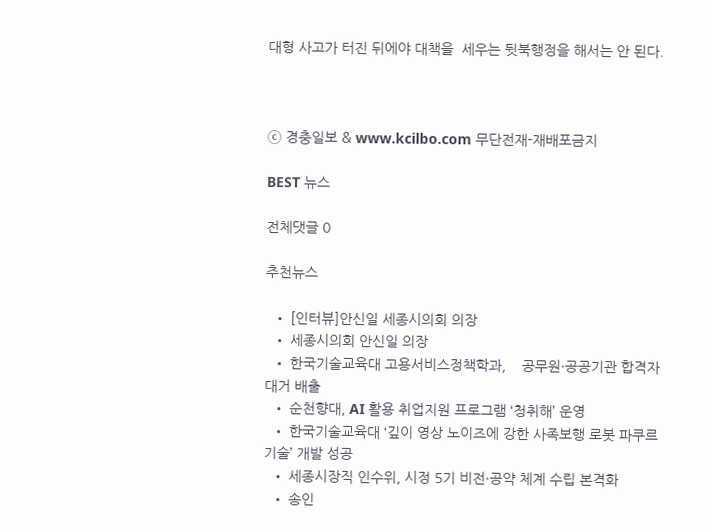대형 사고가 터진 뒤에야 대책을  세우는 뒷북행정을 해서는 안 된다.



ⓒ 경충일보 & www.kcilbo.com 무단전재-재배포금지

BEST 뉴스

전체댓글 0

추천뉴스

  • [인터뷰]안신일 세종시의회 의장
  • 세종시의회 안신일 의장
  • 한국기술교육대 고용서비스정책학과,    공무원·공공기관 합격자 대거 배출
  • 순천향대, AI 활용 취업지원 프로그램 ‘청취해’ 운영
  • 한국기술교육대 ‘깊이 영상 노이즈에 강한 사족보행 로봇 파쿠르 기술’ 개발 성공
  • 세종시장직 인수위, 시정 5기 비전·공약 체계 수립 본격화
  • 송인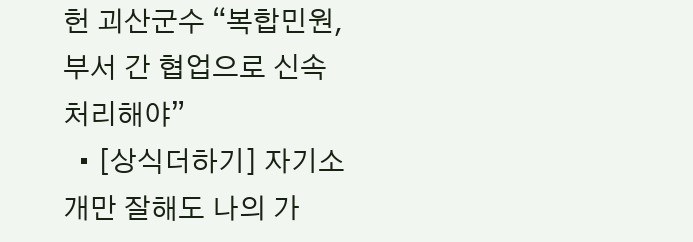헌 괴산군수 “복합민원, 부서 간 협업으로 신속 처리해야”
  • [상식더하기] 자기소개만 잘해도 나의 가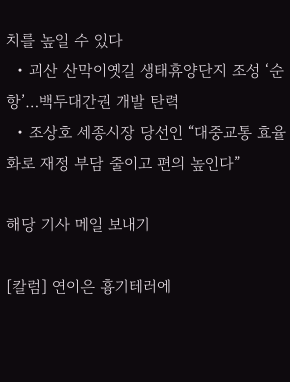치를 높일 수 있다
  • 괴산 산막이옛길 생태휴양단지 조성 ‘순항’…백두대간권 개발 탄력
  • 조상호 세종시장 당선인 “대중교통 효율화로 재정 부담 줄이고 편의 높인다”

해당 기사 메일 보내기

[칼럼] 연이은 흉기테러에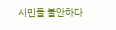시민들 불안하다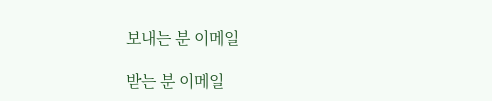보내는 분 이메일

받는 분 이메일